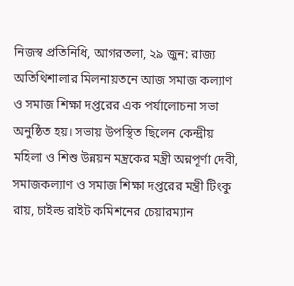নিজস্ব প্রতিনিধি, আগরতলা, ২৯ জুন: রাজ্য অতিথিশালার মিলনায়তনে আজ সমাজ কল্যাণ ও সমাজ শিক্ষা দপ্তরের এক পর্যালোচনা সভা অনুষ্ঠিত হয়। সভায় উপস্থিত ছিলেন কেন্দ্রীয় মহিলা ও শিশু উন্নয়ন মন্ত্রকের মন্ত্রী অন্নপূর্ণা দেবী, সমাজকল্যাণ ও সমাজ শিক্ষা দপ্তরের মন্ত্রী টিংকু রায়, চাইল্ড রাইট কমিশনের চেয়ারম্যান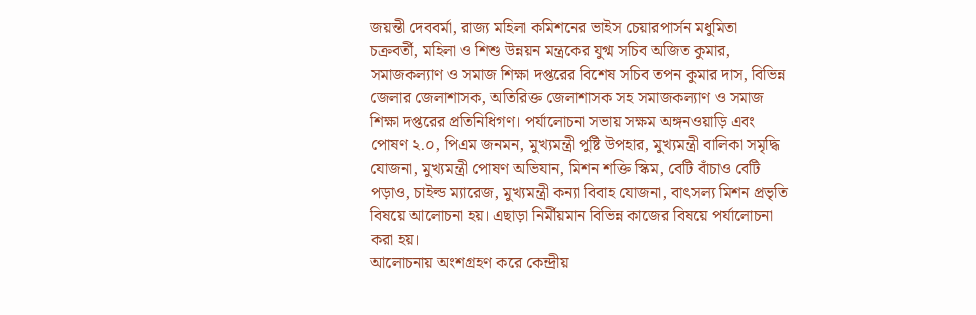জয়ন্তী দেববর্মা, রাজ্য মহিলা কমিশনের ভাইস চেয়ারপার্সন মধুমিতা চক্রবর্তী, মহিলা ও শিশু উন্নয়ন মন্ত্রকের যুগ্ম সচিব অজিত কুমার, সমাজকল্যাণ ও সমাজ শিক্ষা দপ্তরের বিশেষ সচিব তপন কুমার দাস, বিভিন্ন জেলার জেলাশাসক, অতিরিক্ত জেলাশাসক সহ সমাজকল্যাণ ও সমাজ শিক্ষা দপ্তরের প্রতিনিধিগণ। পর্যালোচনা সভায় সক্ষম অঙ্গনওয়াড়ি এবং পোষণ ২.০, পিএম জনমন, মুখ্যমন্ত্রী পুষ্টি উপহার, মুখ্যমন্ত্রী বালিকা সমৃদ্ধি যোজনা, মুখ্যমন্ত্রী পোষণ অভিযান, মিশন শক্তি স্কিম, বেটি বাঁচাও বেটি পড়াও, চাইল্ড ম্যারেজ, মুখ্যমন্ত্রী কন্যা বিবাহ যোজনা, বাৎসল্য মিশন প্রভৃতি বিষয়ে আলোচনা হয়। এছাড়া নির্মীয়মান বিভিন্ন কাজের বিষয়ে পর্যালোচনা করা হয়।
আলোচনায় অংশগ্রহণ করে কেন্দ্রীয়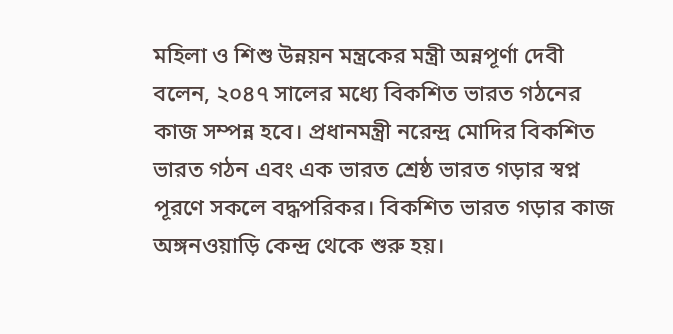মহিলা ও শিশু উন্নয়ন মন্ত্রকের মন্ত্রী অন্নপূর্ণা দেবী বলেন, ২০৪৭ সালের মধ্যে বিকশিত ভারত গঠনের কাজ সম্পন্ন হবে। প্রধানমন্ত্রী নরেন্দ্র মোদির বিকশিত ভারত গঠন এবং এক ভারত শ্রেষ্ঠ ভারত গড়ার স্বপ্ন পূরণে সকলে বদ্ধপরিকর। বিকশিত ভারত গড়ার কাজ অঙ্গনওয়াড়ি কেন্দ্র থেকে শুরু হয়।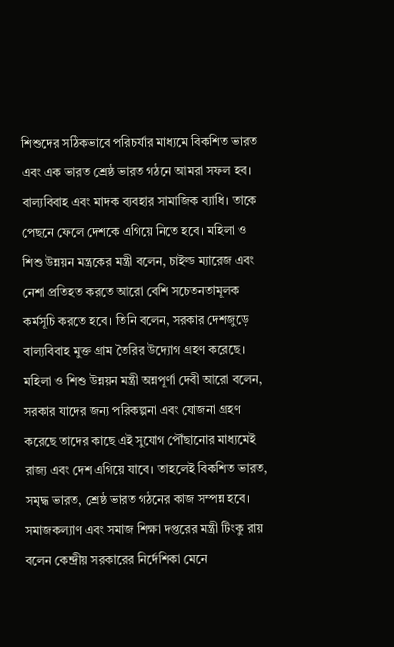শিশুদের সঠিকভাবে পরিচর্যার মাধ্যমে বিকশিত ভারত এবং এক ভারত শ্রেষ্ঠ ভারত গঠনে আমরা সফল হব। বাল্যবিবাহ এবং মাদক ব্যবহার সামাজিক ব্যাধি। তাকে পেছনে ফেলে দেশকে এগিয়ে নিতে হবে। মহিলা ও শিশু উন্নয়ন মন্ত্রকের মন্ত্রী বলেন, চাইল্ড ম্যারেজ এবং নেশা প্রতিহত করতে আরো বেশি সচেতনতামূলক কর্মসূচি করতে হবে। তিনি বলেন, সরকার দেশজুড়ে বাল্যবিবাহ মুক্ত গ্রাম তৈরির উদ্যোগ গ্রহণ করেছে। মহিলা ও শিশু উন্নয়ন মন্ত্রী অন্নপূর্ণা দেবী আরো বলেন, সরকার যাদের জন্য পরিকল্পনা এবং যোজনা গ্রহণ করেছে তাদের কাছে এই সুযোগ পৌঁছানোর মাধ্যমেই রাজ্য এবং দেশ এগিয়ে যাবে। তাহলেই বিকশিত ভারত, সমৃদ্ধ ভারত, শ্রেষ্ঠ ভারত গঠনের কাজ সম্পন্ন হবে।
সমাজকল্যাণ এবং সমাজ শিক্ষা দপ্তরের মন্ত্রী টিংকু রায় বলেন কেন্দ্রীয় সরকারের নির্দেশিকা মেনে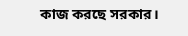কাজ করছে সরকার।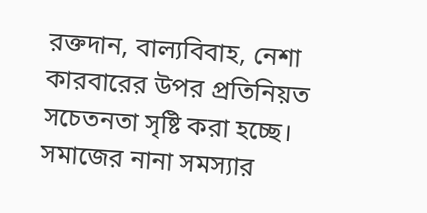রক্তদান, বাল্যবিবাহ, নেশা কারবারের উপর প্রতিনিয়ত সচেতনতা সৃষ্টি করা হচ্ছে। সমাজের নানা সমস্যার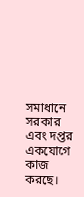সমাধানে সরকার এবং দপ্তর একযোগে কাজ করছে।